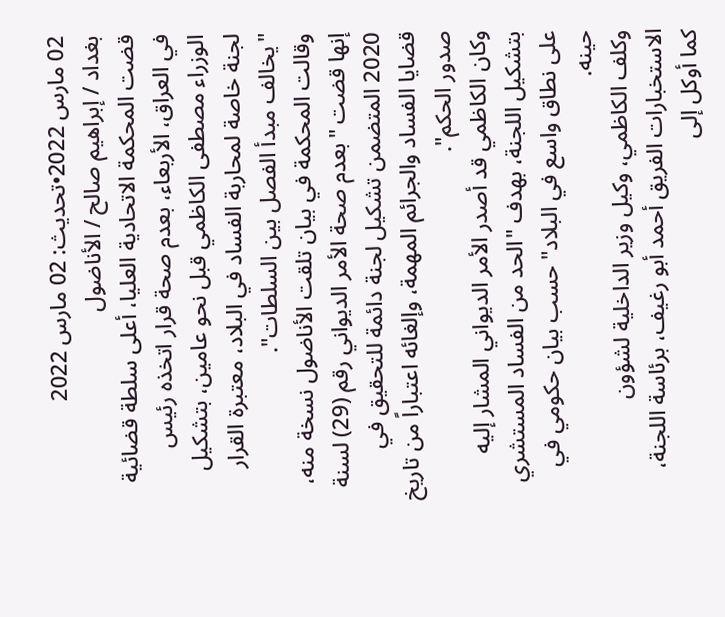02 مارس 2022•تحديث: 02 مارس 2022
بغداد / إبراهيم صالح / الأناضول
قضت المحكمة الاتحادية العليا، أعلى سلطة قضائية في العراق، الأربعاء، بعدم صحة قرار اتخذه رئيس الوزراء مصطفى الكاظمي قبل نحو عامين، بتشكيل لجنة خاصة لمحاربة الفساد في البلاد، معتبرة القرار "يخالف مبدأ الفصل بين السلطات".
وقالت المحكمة في بيان تلقت الأناضول نسخة منه، إنها قضت "بعدم صحة الأمر الديواني رقم (29) لسنة 2020 المتضمن تشكيل لجنة دائمة للتحقيق في قضايا الفساد والجرائم المهمة، وإلغائه اعتباراً من تاريخ صدور الحكم".
وكان الكاظمي قد أصدر الأمر الديواني المشار إليه بتشكيل اللجنة، بهدف "الحد من الفساد المستشري على نطاق واسع في البلاد" حسب بيان حكومي في حينه.
وكلف الكاظمي، وكيل وزير الداخلية لشؤون الاستخبارات الفريق أحمد أبو رغيف، برئاسة اللجنة، كما أوكل إلى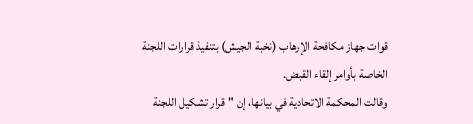قوات جهاز مكافحة الإرهاب (نخبة الجيش) بتنفيذ قرارات اللجنة الخاصة بأوامر إلقاء القبض.
وقالت المحكمة الاتحادية في بيانها، إن "قرار تشكيل اللجنة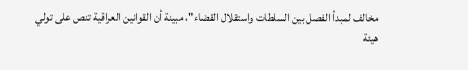مخالف لمبدأ الفصل بين السلطات واستقلال القضاء"، مبينة أن القوانين العراقية تنص على تولي هيئة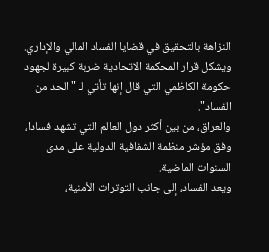النزاهة بالتحقيق في قضايا الفساد المالي والإداري.
ويشكل قرار المحكمة الاتحادية ضربة كبيرة لجهود حكومة الكاظمي التي قال إنها تأتي لـ "الحد من الفساد".
والعراق، من بين أكثر دول العالم التي تشهد فسادا، وفق مؤشر منظمة الشفافية الدولية على مدى السنوات الماضية.
ويعد الفساد، إلى جانب التوترات الأمنية،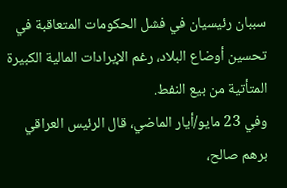سببان رئيسيان في فشل الحكومات المتعاقبة في تحسين أوضاع البلاد، رغم الإيرادات المالية الكبيرة المتأتية من بيع النفط.
وفي 23 مايو/أيار الماضي، قال الرئيس العراقي برهم صالح،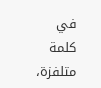في كلمة متلفزة،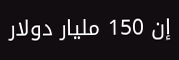إن 150 مليار دولار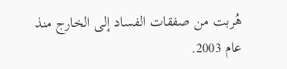هُربت من صفقات الفساد إلى الخارج منذ عام 2003.